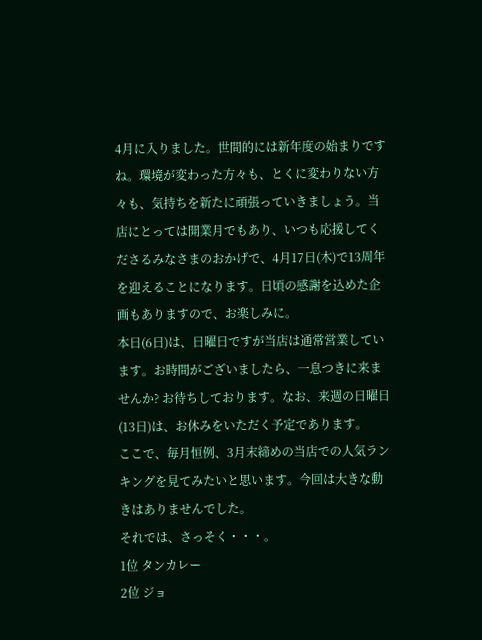4月に入りました。世間的には新年度の始まりですね。環境が変わった方々も、とくに変わりない方々も、気持ちを新たに頑張っていきましょう。当店にとっては開業月でもあり、いつも応援してくださるみなさまのおかげで、4月17日(木)で13周年を迎えることになります。日頃の感謝を込めた企画もありますので、お楽しみに。
本日(6日)は、日曜日ですが当店は通常営業しています。お時間がございましたら、一息つきに来ませんか? お待ちしております。なお、来週の日曜日(13日)は、お休みをいただく予定であります。
ここで、毎月恒例、3月末締めの当店での人気ランキングを見てみたいと思います。今回は大きな動きはありませんでした。
それでは、さっそく・・・。
1位 タンカレー
2位 ジョ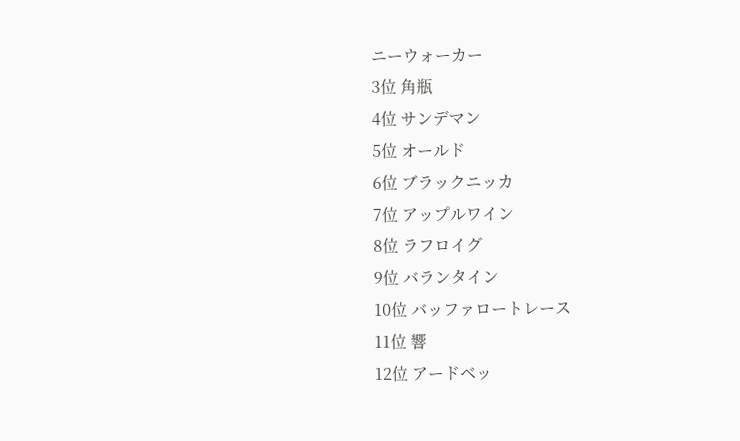ニーウォーカー
3位 角瓶
4位 サンデマン
5位 オールド
6位 ブラックニッカ
7位 アップルワイン
8位 ラフロイグ
9位 バランタイン
10位 バッファロートレース
11位 響
12位 アードベッ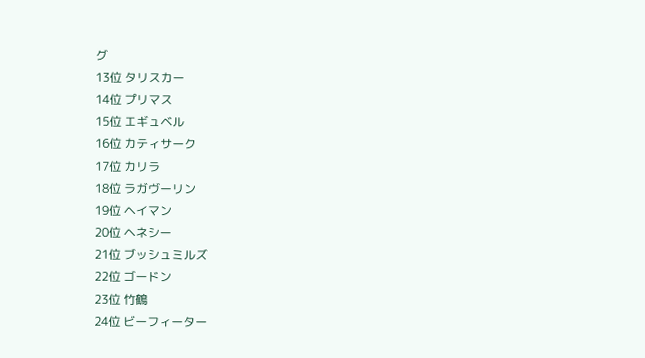グ
13位 タリスカー
14位 プリマス
15位 エギュベル
16位 カティサーク
17位 カリラ
18位 ラガヴーリン
19位 ヘイマン
20位 ヘネシー
21位 ブッシュミルズ
22位 ゴードン
23位 竹鶴
24位 ビーフィーター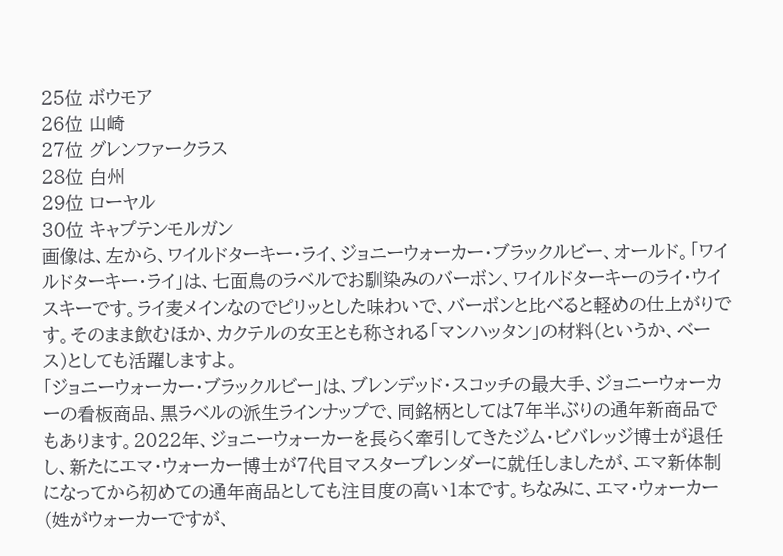25位 ボウモア
26位 山崎
27位 グレンファークラス
28位 白州
29位 ローヤル
30位 キャプテンモルガン
画像は、左から、ワイルドターキー・ライ、ジョニーウォーカー・ブラックルビー、オールド。「ワイルドターキー・ライ」は、七面鳥のラベルでお馴染みのバーボン、ワイルドターキーのライ・ウイスキーです。ライ麦メインなのでピリッとした味わいで、バーボンと比べると軽めの仕上がりです。そのまま飲むほか、カクテルの女王とも称される「マンハッタン」の材料(というか、ベース)としても活躍しますよ。
「ジョニーウォーカー・ブラックルビー」は、ブレンデッド・スコッチの最大手、ジョニーウォーカーの看板商品、黒ラベルの派生ラインナップで、同銘柄としては7年半ぶりの通年新商品でもあります。2022年、ジョニーウォーカーを長らく牽引してきたジム・ビバレッジ博士が退任し、新たにエマ・ウォーカー博士が7代目マスターブレンダーに就任しましたが、エマ新体制になってから初めての通年商品としても注目度の高い1本です。ちなみに、エマ・ウォーカー(姓がウォーカーですが、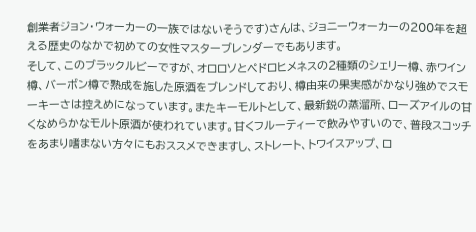創業者ジョン・ウォーカーの一族ではないそうです)さんは、ジョニーウォーカーの200年を超える歴史のなかで初めての女性マスターブレンダーでもあります。
そして、このブラックルビーですが、オロロソとペドロヒメネスの2種類のシェリー樽、赤ワイン樽、バーボン樽で熟成を施した原酒をブレンドしており、樽由来の果実感がかなり強めでスモーキーさは控えめになっています。またキーモルトとして、最新鋭の蒸溜所、ローズアイルの甘くなめらかなモルト原酒が使われています。甘くフルーティーで飲みやすいので、普段スコッチをあまり嗜まない方々にもおススメできますし、ストレート、トワイスアップ、ロ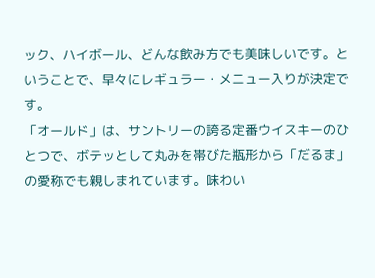ック、ハイボール、どんな飲み方でも美味しいです。ということで、早々にレギュラー・メニュー入りが決定です。
「オールド」は、サントリーの誇る定番ウイスキーのひとつで、ボテッとして丸みを帯びた瓶形から「だるま」の愛称でも親しまれています。味わい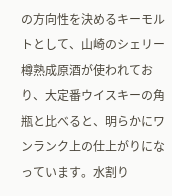の方向性を決めるキーモルトとして、山崎のシェリー樽熟成原酒が使われており、大定番ウイスキーの角瓶と比べると、明らかにワンランク上の仕上がりになっています。水割り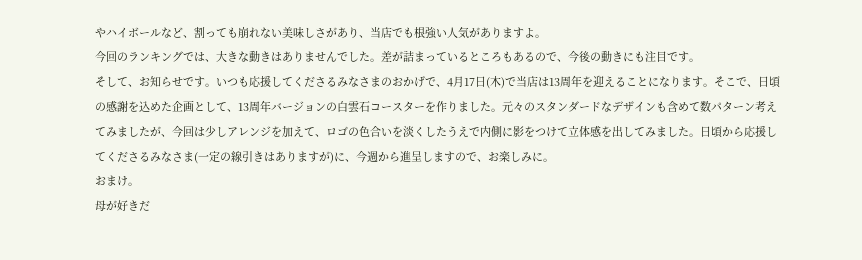やハイボールなど、割っても崩れない美味しさがあり、当店でも根強い人気がありますよ。
今回のランキングでは、大きな動きはありませんでした。差が詰まっているところもあるので、今後の動きにも注目です。
そして、お知らせです。いつも応援してくださるみなさまのおかげで、4月17日(木)で当店は13周年を迎えることになります。そこで、日頃の感謝を込めた企画として、13周年バージョンの白雲石コースターを作りました。元々のスタンダードなデザインも含めて数パターン考えてみましたが、今回は少しアレンジを加えて、ロゴの色合いを淡くしたうえで内側に影をつけて立体感を出してみました。日頃から応援してくださるみなさま(一定の線引きはありますが)に、今週から進呈しますので、お楽しみに。
おまけ。
母が好きだ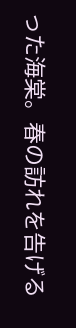った海棠。春の訪れを告げる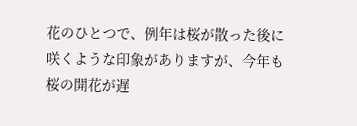花のひとつで、例年は桜が散った後に咲くような印象がありますが、今年も桜の開花が遅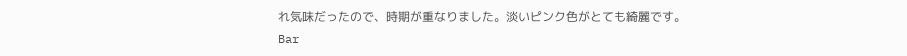れ気味だったので、時期が重なりました。淡いピンク色がとても綺麗です。
Bar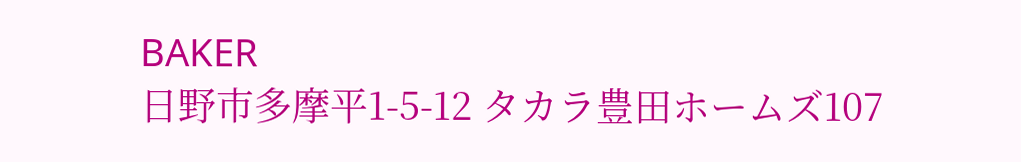BAKER
日野市多摩平1-5-12 タカラ豊田ホームズ107